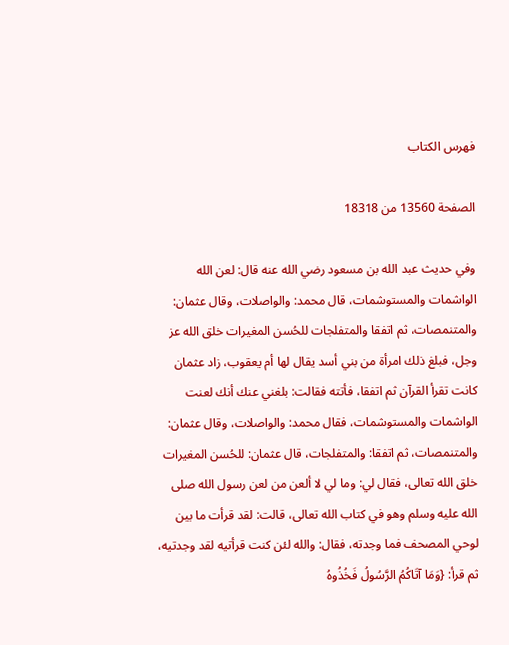فهرس الكتاب

الصفحة 13560 من 18318

وفي حديث عبد الله بن مسعود رضي الله عنه قال: لعن الله الواشمات والمستوشمات، قال محمد: والواصلات، وقال عثمان: والمتنمصات، ثم اتفقا والمتفلجات للحُسن المغيرات خلق الله عز وجل، فبلغ ذلك امرأة من بني أسد يقال لها أم يعقوب، زاد عثمان كانت تقرأ القرآن ثم اتفقا، فأتته فقالت: بلغني عنك أنك لعنت الواشمات والمستوشمات، فقال محمد: والواصلات، وقال عثمان: والمتنمصات، ثم اتفقا: والمتفلجات، قال عثمان: للحُسن المغيرات خلق الله تعالى، فقال لي: وما لي لا ألعن من لعن رسول الله صلى الله عليه وسلم وهو في كتاب الله تعالى، قالت: لقد قرأت ما بين لوحي المصحف فما وجدته، فقال: والله لئن كنت قرأتيه لقد وجدتيه، ثم قرأ: {وَمَا آتَاكُمُ الرَّسُولُ فَخُذُوهُ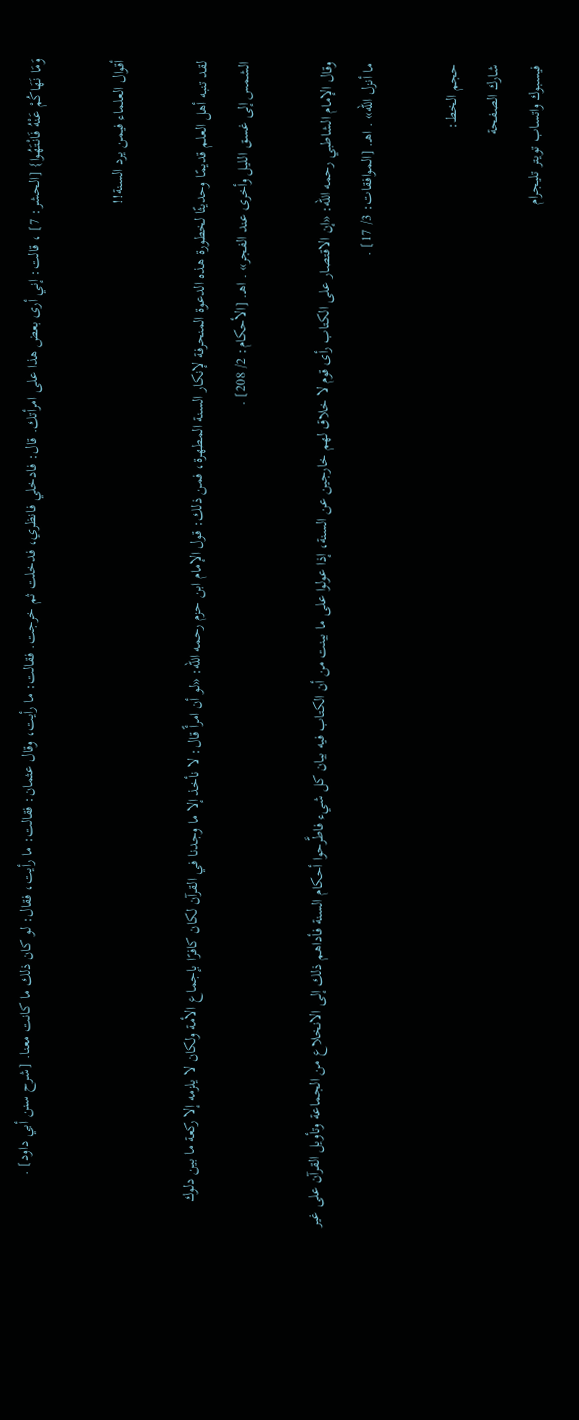وَمَا نَهَاكُمْ عَنْهُ فَانْتَهُوا} [الحشر: 7] ، قالت: إني أرى بعض هذا على امرأتك. قال: فادخلي فانظري، فدخلت ثم خرجت. فقالت: ما رأيت، وقال عثمان: فقالت: ما رأيت، فقال: لو كان ذلك ما كانت معنا. [شرح سنن أبي داود] .

أقوال العلماء فيمن يرد السنة!!

لقد تنبه أهل العلم قديمًا وحديثًا لخطورة هذه الدعوة المنحرفة لإنكار السنة المطهرة، فمن ذلك: قول الإمام ابن حزم رحمه الله: «لو أن امرأً قال: لا نأخذ إلا ما وجدنا في القرآن لكان كافرًا بإجماع الأمة ولكان لا يلزمه إلا ركعة ما بين دلوك الشمس إلى غسق الليل وأخرى عند الفجر» . اهـ. [الأحكام: 2/ 208] .

وقال الإمام الشاطبي رحمه الله: «إن الاقتصار على الكتاب رأى قوم لا خلاق لهم خارجين عن السنة، إذا عولوا على ما بينت من أن الكتاب فيه بيان كل شيء فاطَّرحوا أحكام السنة فأداهم ذلك إلى الانخلاع من الجماعة وتأويل القرآن على غير ما أنزل الله» . اهـ. [الموافقات: 3/ 17] .

حجم الخط:
شارك الصفحة
فيسبوك واتساب تويتر تليجرام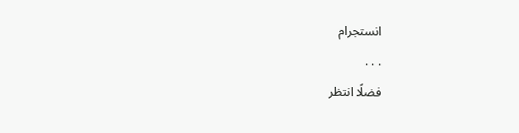انستجرام
. . .
فضلًا انتظر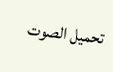تحميل الصوت